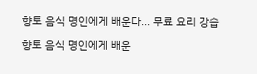향토 음식 명인에게 배운다... 무료 요리 강습

향토 음식 명인에게 배운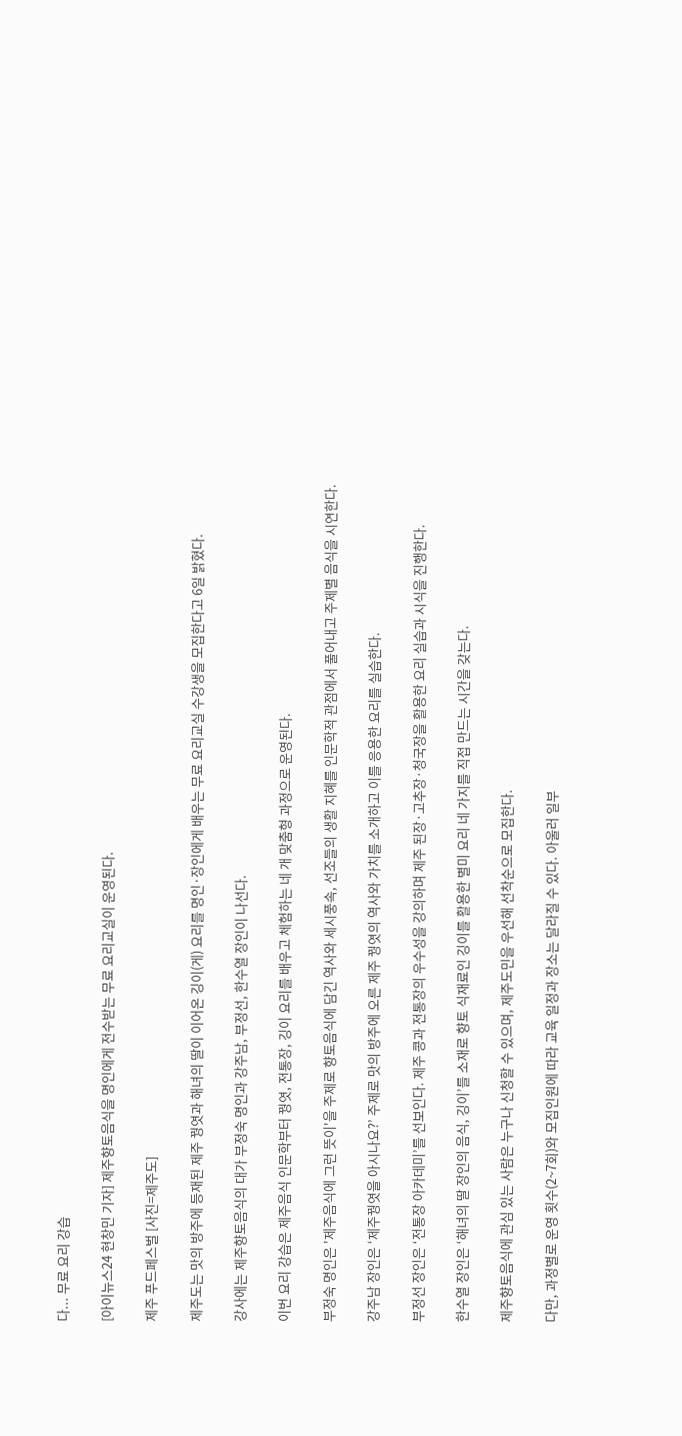다... 무료 요리 강습

[아이뉴스24 현창민 기자] 제주향토음식을 명인에게 전수받는 무료 요리교실이 운영된다.

제주 푸드페스벌 [사진=제주도]

제주도는 맛의 방주에 등재된 제주 꿩엿과 해녀의 딸이 이어온 깅이(게) 요리를 명인·장인에게 배우는 무료 요리교실 수강생을 모집한다고 6일 밝혔다.

강사에는 제주향토음식의 대가 부정숙 명인과 강주남, 부정선, 한수열 장인이 나선다.

이번 요리 강습은 제주음식 인문학부터 꿩엿, 전통장, 깅이 요리를 배우고 체험하는 네 개 맞춤형 과정으로 운영된다.

부정숙 명인은 '제주음식에 그런 뜻이'을 주제로 향토음식에 담긴 역사와 세시풍속, 선조들의 생활 지혜를 인문학적 관점에서 풀어내고 주제별 음식을 시연한다.

강주남 장인은 ‘제주꿩엿을 아시나요?’ 주제로 맛의 방주에 오른 제주 꿩엿의 역사와 가치를 소개하고 이를 응용한 요리를 실습한다.

부정선 장인은 ‘전통장 아카데미’를 선보인다. 제주 콩과 전통장의 우수성을 강의하며 제주 된장·고추장·청국장을 활용한 요리 실습과 시식을 진행한다.

한수열 장인은 ‘해녀의 딸 장인의 음식, 깅이’를 소재로 향토 식재료인 깅이를 활용한 별미 요리 네 가지를 직접 만드는 시간을 갖는다.

제주향토음식에 관심 있는 사람은 누구나 신청할 수 있으며, 제주도민을 우선해 선착순으로 모집한다.

다만, 과정별로 운영 횟수(2~7회)와 모집인원에 따라 교육 일정과 장소는 달라질 수 있다. 아울러 일부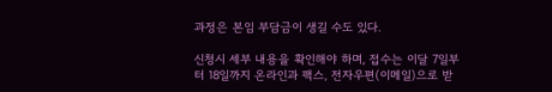과정은 본임 부담금이 생길 수도 있다.

신청시 세부 내용을 확인해야 하며, 접수는 이달 7일부터 18일까지 온라인과 팩스, 전자우편(이메일)으로 받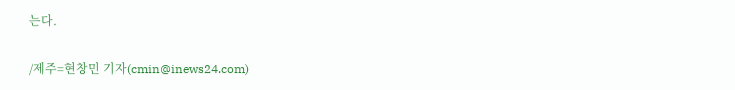는다.

/제주=현창민 기자(cmin@inews24.com)